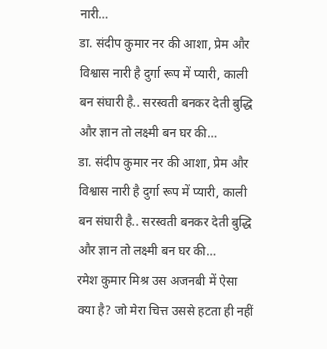नारी…
डा. संदीप कुमार नर की आशा, प्रेम और विश्वास नारी है दुर्गा रूप में प्यारी, काली बन संघारी है.. सरस्वती बनकर देती बुद्धि और ज्ञान तो लक्ष्मी बन घर की…
डा. संदीप कुमार नर की आशा, प्रेम और विश्वास नारी है दुर्गा रूप में प्यारी, काली बन संघारी है.. सरस्वती बनकर देती बुद्धि और ज्ञान तो लक्ष्मी बन घर की…
रमेश कुमार मिश्र उस अजनबी में ऐसा क्या है? जो मेरा चित्त उससे हटता ही नहीं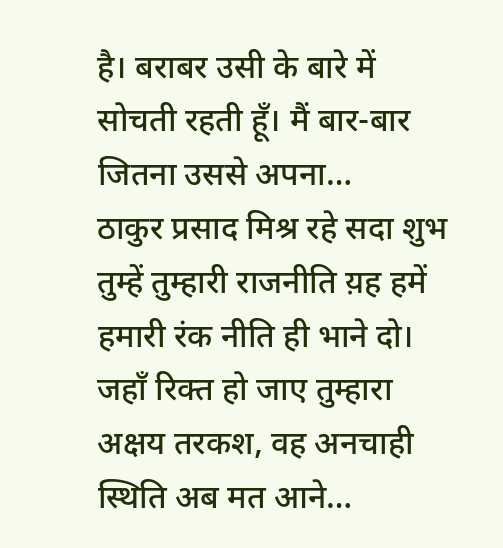है। बराबर उसी के बारे में सोचती रहती हूँ। मैं बार-बार जितना उससे अपना…
ठाकुर प्रसाद मिश्र रहे सदा शुभ तुम्हें तुम्हारी राजनीति य़ह हमें हमारी रंक नीति ही भाने दो। जहाँ रिक्त हो जाए तुम्हारा अक्षय तरकश, वह अनचाही स्थिति अब मत आने…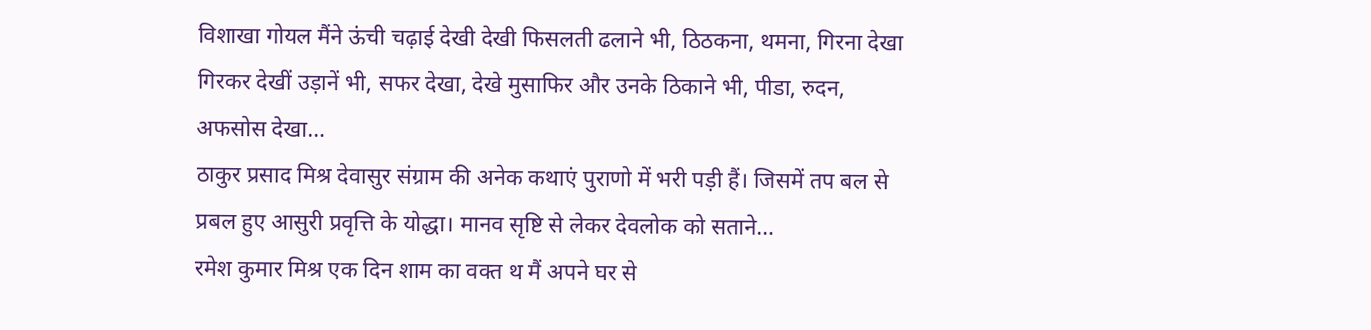विशाखा गोयल मैंने ऊंची चढ़ाई देखी देखी फिसलती ढलाने भी, ठिठकना, थमना, गिरना देखा गिरकर देखीं उड़ानें भी, सफर देखा, देखे मुसाफिर और उनके ठिकाने भी, पीडा, रुदन, अफसोस देखा…
ठाकुर प्रसाद मिश्र देवासुर संग्राम की अनेक कथाएं पुराणो में भरी पड़ी हैं। जिसमें तप बल से प्रबल हुए आसुरी प्रवृत्ति के योद्धा। मानव सृष्टि से लेकर देवलोक को सताने…
रमेश कुमार मिश्र एक दिन शाम का वक्त थ मैं अपने घर से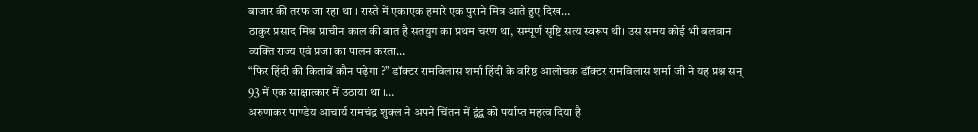बाजार की तरफ जा रहा था । रास्ते में एकाएक हमारे एक पुराने मित्र आते हुए दिख…
ठाकुर प्रसाद मिश्र प्राचीन काल की बात है सतयुग का प्रथम चरण था, सम्पूर्ण सृष्टि सत्य स्वरूप थी। उस समय कोई भी बलवान व्यक्ति राज्य एवं प्रजा का पालन करता…
“फिर हिंदी की किताबें कौन पढ़ेगा ?” डॉक्टर रामविलास शर्मा हिंदी के वरिष्ठ आलोचक डॉक्टर रामविलास शर्मा जी ने यह प्रश्न सन् 93 में एक साक्षात्कार में उठाया था ।…
अरुणाकर पाण्डेय आचार्य रामचंद्र शुक्ल ने अपने चिंतन में द्वंद्व को पर्याप्त महत्व दिया है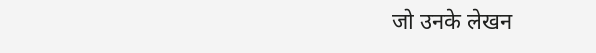जो उनके लेखन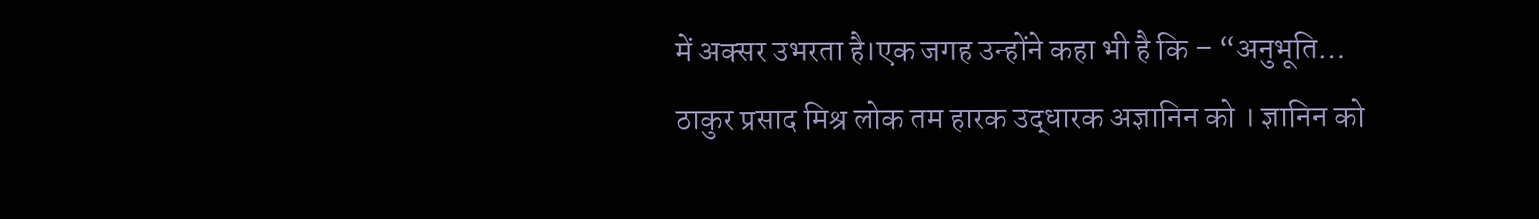में अक्सर उभरता है।एक जगह उन्होंने कहा भी है कि – “अनुभूति…
ठाकुर प्रसाद मिश्र लोक तम हारक उद्धारक अज्ञानिन को । ज्ञानिन को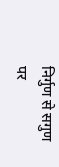निर्गुण से सगुण पर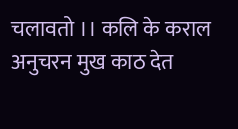चलावतो ।। कलि के कराल अनुचरन मुख काठ देत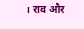। राव और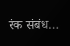रंक संबंध…